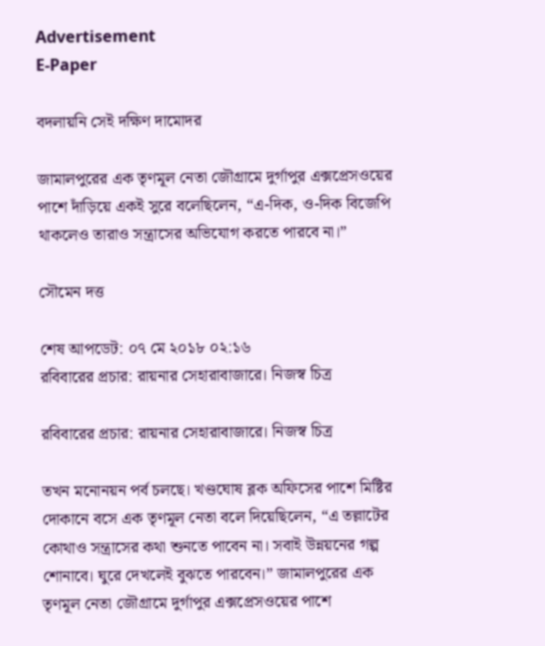Advertisement
E-Paper

বদলায়নি সেই দক্ষিণ দামোদর

জামালপুরের এক তৃণমূল নেতা জৌগ্রামে দুর্গাপুর এক্সপ্রেসওয়ের পাশে দাঁড়িয়ে একই সুরে বলেছিলেন, “এ-দিক, ও-দিক বিজেপি থাকলেও তারাও সন্ত্রাসের অভিযোগ করতে পারবে না।”

সৌমেন দত্ত

শেষ আপডেট: ০৭ মে ২০১৮ ০২:১৬
রবিবারের প্রচার: রায়নার সেহারাবাজারে। নিজস্ব চিত্র

রবিবারের প্রচার: রায়নার সেহারাবাজারে। নিজস্ব চিত্র

তখন মনোনয়ন পর্ব চলছে। খণ্ডঘোষ ব্লক অফিসের পাশে মিষ্টির দোকানে বসে এক তৃণমূল নেতা বলে দিয়েছিলেন, “এ তল্লাটের কোথাও সন্ত্রাসের কথা শুনতে পাবেন না। সবাই উন্নয়নের গল্প শোনাবে। ঘুরে দেখলেই বুঝতে পারবেন।” জামালপুরের এক তৃণমূল নেতা জৌগ্রামে দুর্গাপুর এক্সপ্রেসওয়ের পাশে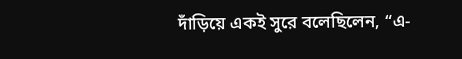দাঁড়িয়ে একই সুরে বলেছিলেন, “এ-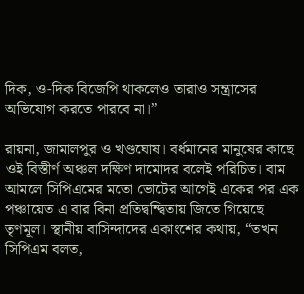দিক, ও-দিক বিজেপি থাকলেও তারাও সন্ত্রাসের অভিযোগ করতে পারবে না।”

রায়না, জামালপুর ও খণ্ডঘোষ। বর্ধমানের মানুষের কাছে ওই বিস্তীর্ণ অঞ্চল দক্ষিণ দামোদর বলেই পরিচিত। বাম আমলে সিপিএমের মতো ভোটের আগেই একের পর এক পঞ্চায়েত এ বার বিনা প্রতিদ্বন্দ্বিতায় জিতে গিয়েছে তৃণমূল। স্থানীয় বাসিন্দাদের একাংশের কথায়, “তখন সিপিএম বলত,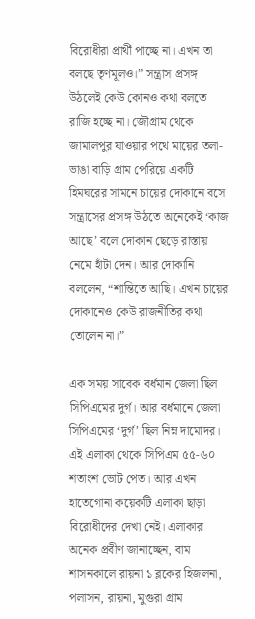বিরোধীরা প্রার্থী পাচ্ছে না। এখন তা বলছে তৃণমূলও।” সন্ত্রাস প্রসঙ্গ উঠলেই কেউ কোনও কথা বলতে রাজি হচ্ছে না। জৌগ্রাম থেকে জামালপুর যাওয়ার পথে মায়ের তলা-ভাঙা বাড়ি গ্রাম পেরিয়ে একটি হিমঘরের সামনে চায়ের দোকানে বসে সন্ত্রাসের প্রসঙ্গ উঠতে অনেকেই ‘কাজ আছে’ বলে দোকান ছেড়ে রাস্তায় নেমে হাঁটা দেন। আর দোকানি বললেন, “শান্তিতে আছি। এখন চায়ের দোকানেও কেউ রাজনীতির কথা তোলেন না।”

এক সময় সাবেক বর্ধমান জেলা ছিল সিপিএমের দুর্গ। আর বর্ধমানে জেলা সিপিএমের ‘দুর্গ’ ছিল নিম্ন দামোদর। এই এলাকা থেকে সিপিএম ৫৫-৬০ শতাংশ ভোট পেত। আর এখন হাতেগোনা কয়েকটি এলাকা ছাড়া বিরোধীদের দেখা নেই। এলাকার অনেক প্রবীণ জানাচ্ছেন, বাম শাসনকালে রায়না ১ ব্লকের হিজলনা, পলাসন, রায়না, মুগুরা গ্রাম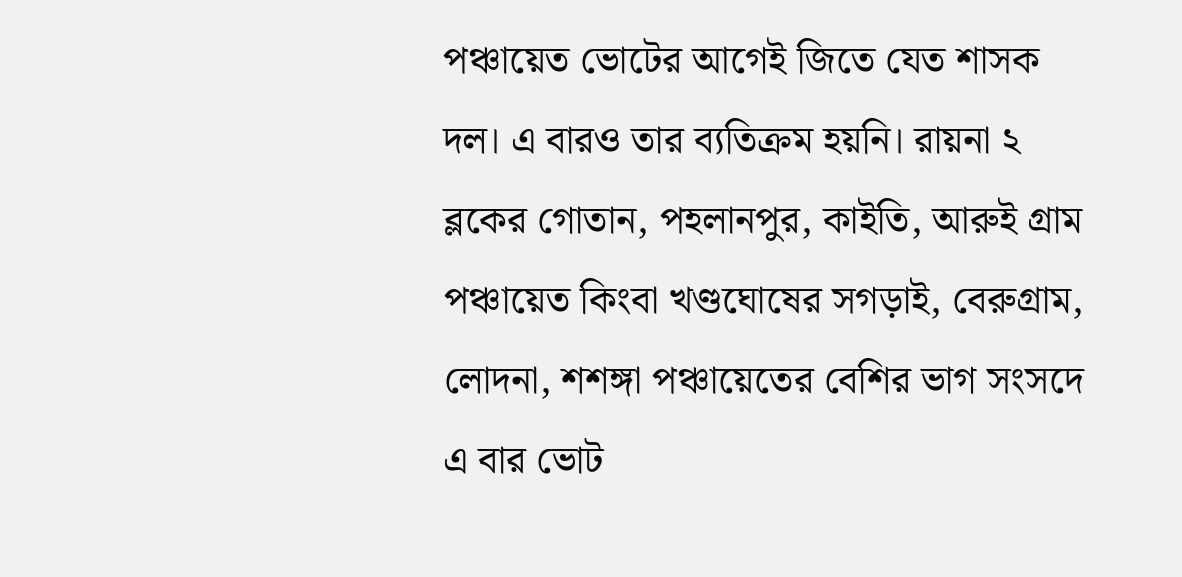পঞ্চায়েত ভোটের আগেই জিতে যেত শাসক দল। এ বারও তার ব্যতিক্রম হয়নি। রায়না ২ ব্লকের গোতান, পহলানপুর, কাইতি, আরুই গ্রাম পঞ্চায়েত কিংবা খণ্ডঘোষের সগড়াই, বেরুগ্রাম, লোদনা, শশঙ্গা পঞ্চায়েতের বেশির ভাগ সংসদে এ বার ভোট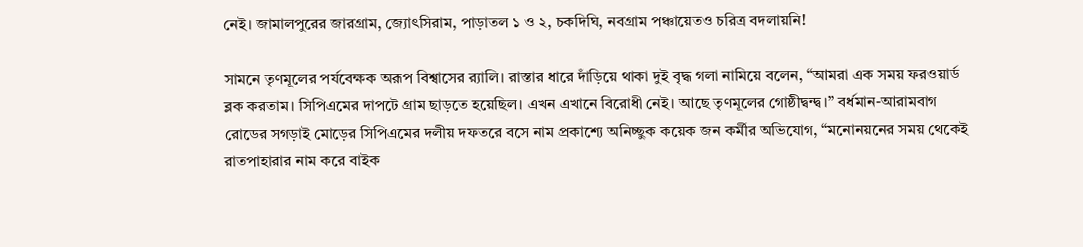নেই। জামালপুরের জারগ্রাম, জ্যোৎসিরাম, পাড়াতল ১ ও ২, চকদিঘি, নবগ্রাম পঞ্চায়েতও চরিত্র বদলায়নি!

সামনে তৃণমূলের পর্যবেক্ষক অরূপ বিশ্বাসের র‍্যালি। রাস্তার ধারে দাঁড়িয়ে থাকা দুই বৃদ্ধ গলা নামিয়ে বলেন, “আমরা এক সময় ফরওয়ার্ড ব্লক করতাম। সিপিএমের দাপটে গ্রাম ছাড়তে হয়েছিল। এখন এখানে বিরোধী নেই। আছে তৃণমূলের গোষ্ঠীদ্বন্দ্ব।” বর্ধমান-আরামবাগ রোডের সগড়াই মোড়ের সিপিএমের দলীয় দফতরে বসে নাম প্রকাশ্যে অনিচ্ছুক কয়েক জন কর্মীর অভিযোগ, “মনোনয়নের সময় থেকেই রাতপাহারার নাম করে বাইক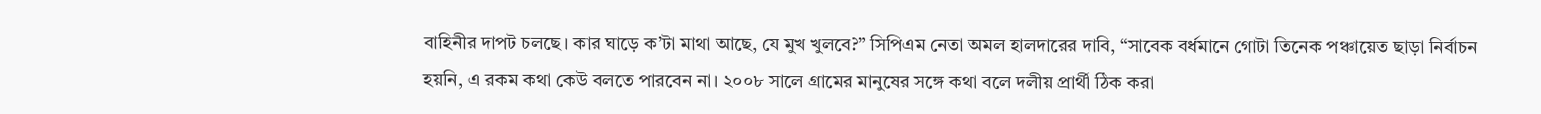বাহিনীর দাপট চলছে। কার ঘাড়ে ক’টা মাথা আছে, যে মুখ খুলবে?” সিপিএম নেতা অমল হালদারের দাবি, “সাবেক বর্ধমানে গোটা তিনেক পঞ্চায়েত ছাড়া নির্বাচন হয়নি, এ রকম কথা কেউ বলতে পারবেন না। ২০০৮ সালে গ্রামের মানুষের সঙ্গে কথা বলে দলীয় প্রার্থী ঠিক করা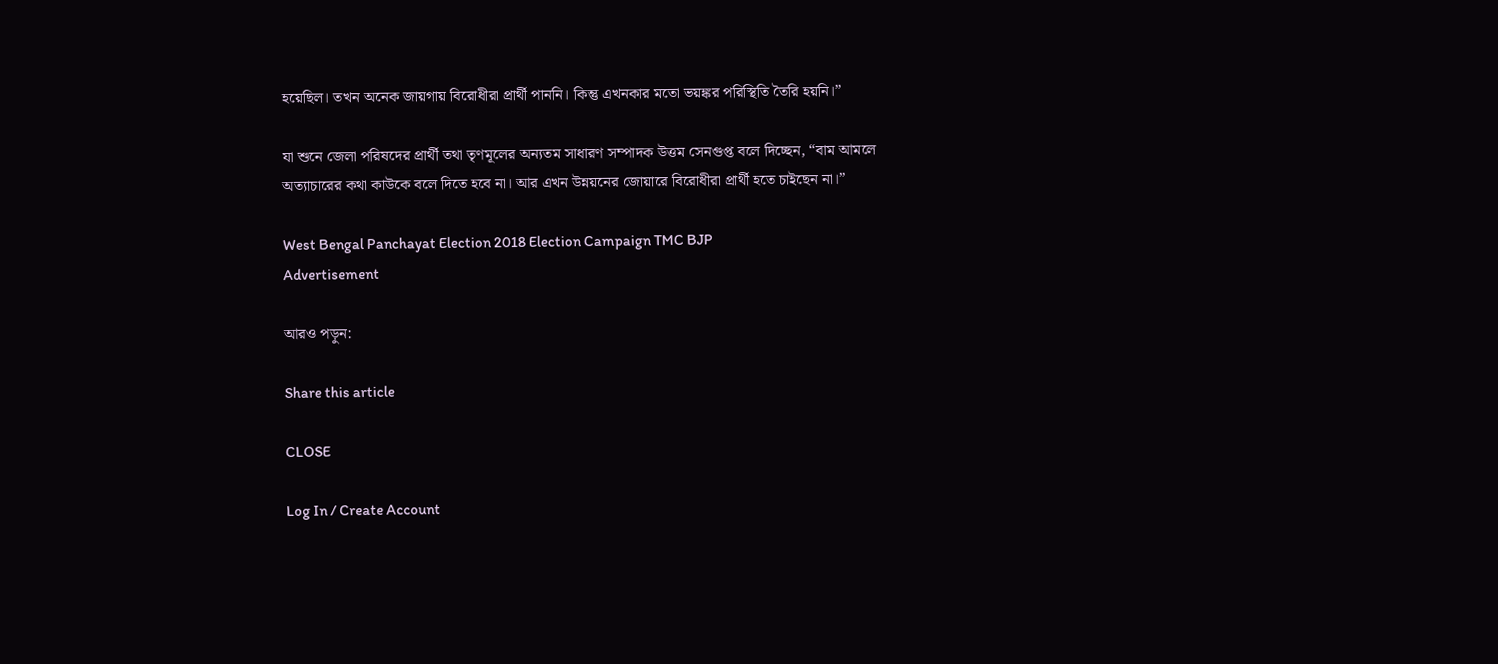হয়েছিল। তখন অনেক জায়গায় বিরোধীরা প্রার্থী পাননি। কিন্তু এখনকার মতো ভয়ঙ্কর পরিস্থিতি তৈরি হয়নি।”

যা শুনে জেলা পরিষদের প্রার্থী তথা তৃণমূলের অন্যতম সাধারণ সম্পাদক উত্তম সেনগুপ্ত বলে দিচ্ছেন, “বাম আমলে অত্যাচারের কথা কাউকে বলে দিতে হবে না। আর এখন উন্নয়নের জোয়ারে বিরোধীরা প্রার্থী হতে চাইছেন না।”

West Bengal Panchayat Election 2018 Election Campaign TMC BJP
Advertisement

আরও পড়ুন:

Share this article

CLOSE

Log In / Create Account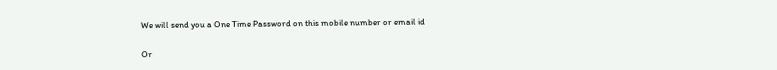We will send you a One Time Password on this mobile number or email id

Or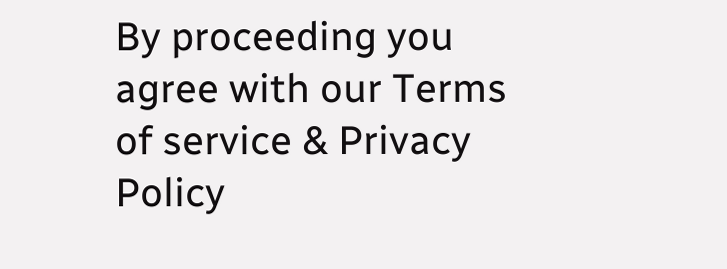By proceeding you agree with our Terms of service & Privacy Policy